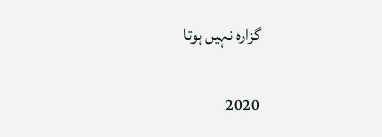گزارہ نہیں ہوتا

2020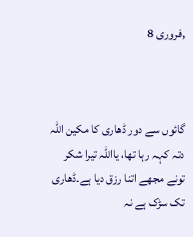,فروری 8



گائوں سے دور ڈھاری کا مکین اللہ دتہ کہہ رہا تھا، یااللہ تیرا شکر تونے مجھے اتنا رزق دیا ہے۔ڈھاری تک سڑک ہے نہ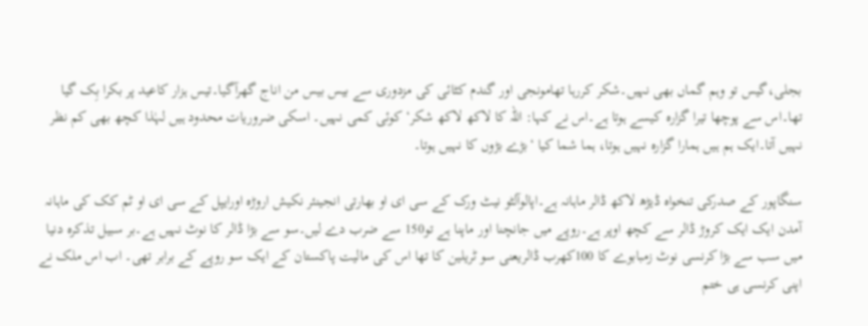بجلی،گیس تو وہم گماں بھی نہیں۔شکر کررہا تھامونجی اور گندم کٹائی کی مزدوری سے بیس بیس من اناج گھرآگیا۔تیس ہزار کاعید پر بکرا بِک گیا تھا۔اس سے پوچھا تیرا گزارہ کیسے ہوتا ہے۔اس نے کہا: اللہ کا لاکھ لاکھ شکر‘ کوئی کمی نہیں۔ اسکی ضروریات محدود ہیں لہٰذا کچھ بھی کم نظر نہیں آتا۔ایک ہم ہیں ہمارا گزارہ نہیں ہوتا، ہما شما کیا ‘بڑے بڑوں کا نہیں ہوتا۔

سنگاپور کے صدرکی تنخواہ ڈیڑھ لاکھ ڈالر ماہانہ ہے۔اپالوآلٹو نیٹ ورک کے سی ای او بھارتی انجینئر نکیش اروڑہ اورایپل کے سی ای او ٹم کک کی ماہانہ آمدن ایک ایک کروڑ ڈالر سے کچھ اوپر ہے۔روپے میں جانچنا اور ماپنا ہے تو150 سے ضرب دے لیں۔سو سے بڑا ڈالر کا نوٹ نہیں ہے۔بر سبیل تذکرہ دنیا میں سب سے بڑا کرنسی نوٹ زمبابوے کا 100کھرب ڈالریعنی سو ٹریلین کا تھا اس کی مالیت پاکستان کے ایک سو روپے کے برابر تھی۔ اب اس ملک نے اپنی کرنسی ہی ختم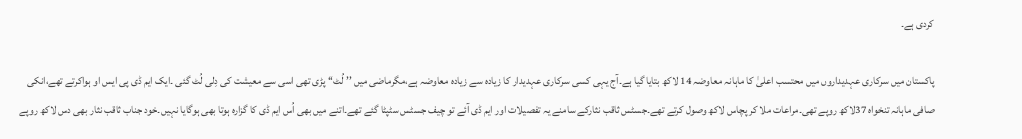کردی ہے۔

پاکستان میں سرکاری عہدیداروں میں محتسب اعلیٰ کا ماہانہ معاوضہ 14 لاکھ بتایا گیا ہے۔آج یہی کسی سرکاری عہدیدار کا زیادہ سے زیادہ معاوضہ ہے،مگرماضی میں ’’ لُٹ‘‘ پڑی تھی اسی سے معیشت کی دِلی لُٹ گئی ۔ایک ایم ڈی پی ایس او ہواکرتے تھے،انکی صافی ماہانہ تنخواہ 37لاکھ روپے تھی۔مراعات ملا کر پچاس لاکھ وصول کرتے تھے۔جسٹس ثاقب نثارکے سامنے یہ تفصیلات اور ایم ڈی آئے تو چیف جسٹس سٹپٹا گئے تھے۔اتنے میں بھی اُس ایم ڈی کا گزارہ ہوتا بھی ہوگایا نہیں۔خود جناب ثاقب نثار بھی دس لاکھ روپے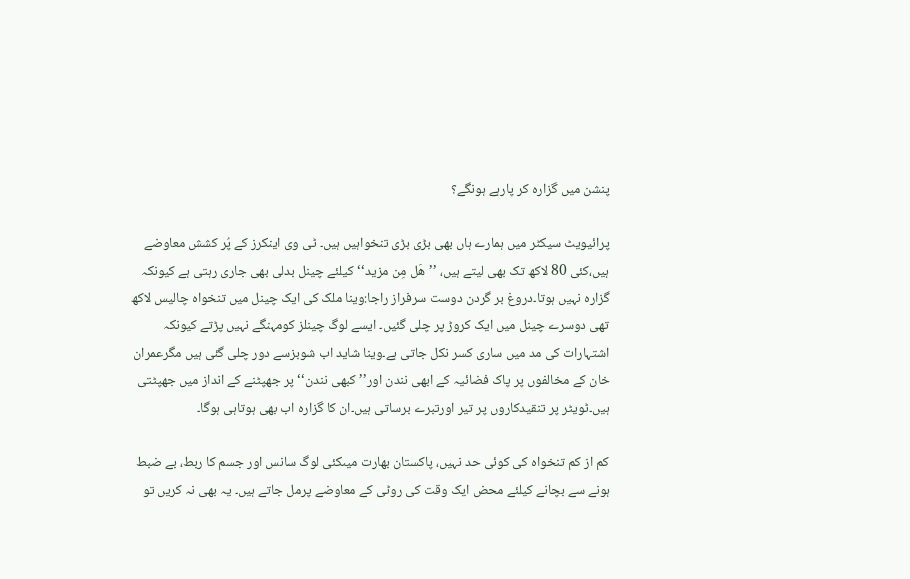پنشن میں گزارہ کر پارہے ہونگے؟

پرائیویٹ سیکٹر میں ہمارے ہاں بھی بڑی بڑی تنخواہیں ہیں۔ ٹی وی اینکرز کے پُر کشش معاوضے ہیں،کئی 80 لاکھ تک بھی لیتے ہیں، ’’ھَل مِن مزید‘‘کیلئے چینل بدلی بھی جاری رہتی ہے کیونکہ گزارہ نہیں ہوتا۔دروغ بر گردن دوست سرفراز راجا:وینا ملک کی ایک چینل میں تنخواہ چالیس لاکھ تھی دوسرے چینل میں ایک کروڑ پر چلی گئیں۔ ایسے لوگ چینلز کومہنگے نہیں پڑتے کیونکہ اشتہارات کی مد میں ساری کسر نکل جاتی ہے۔وینا شاید اب شوبزسے دور چلی گئی ہیں مگرعمران خان کے مخالفوں پر پاک فضائیہ کے ابھی نندن اور’’ کبھی نندن‘‘ پر جھپٹنے کے انداز میں جھپٹتی ہیں۔ٹویٹر پر تنقیدکاروں پر تیر اورتبرے برساتی ہیں۔ان کا گزارہ اب بھی ہوتاہی ہوگا۔

کم از کم تنخواہ کی کوئی حد نہیں، پاکستان بھارت میںکئی لوگ سانس اور جسم کا ربط، بے ضبط ہونے سے بچانے کیلئے محض ایک وقت کی روٹی کے معاوضے پرمل جاتے ہیں۔ یہ بھی نہ کریں تو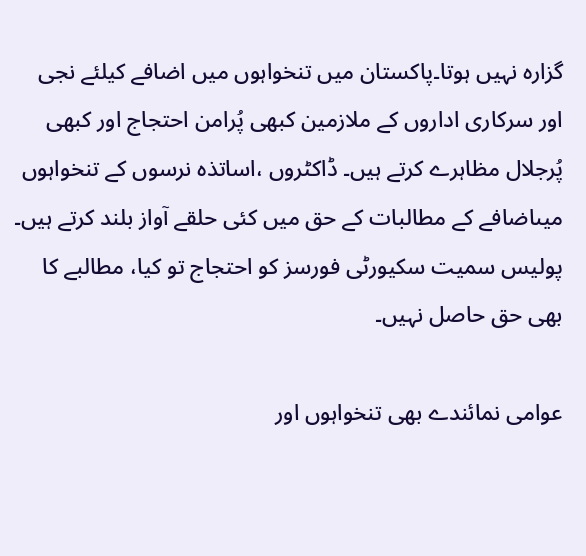گزارہ نہیں ہوتا۔پاکستان میں تنخواہوں میں اضافے کیلئے نجی اور سرکاری اداروں کے ملازمین کبھی پُرامن احتجاج اور کبھی پُرجلال مظاہرے کرتے ہیں۔ ڈاکٹروں ،اساتذہ نرسوں کے تنخواہوں میںاضافے کے مطالبات کے حق میں کئی حلقے آواز بلند کرتے ہیں۔ پولیس سمیت سکیورٹی فورسز کو احتجاج تو کیا، مطالبے کا بھی حق حاصل نہیں۔

عوامی نمائندے بھی تنخواہوں اور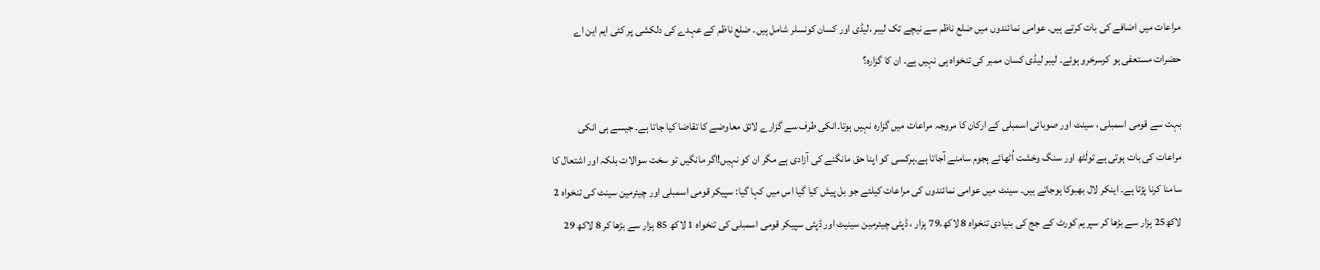مراعات میں اضافے کی بات کرتے ہیں۔ عوامی نمائندوں میں ضلع ناظم سے نیچے تک لیبر ،لیڈی اور کسان کونسلر شامل ہیں۔ ضلع ناظم کے عہدے کی دلکشی پر کئی ایم این اے حضرات مستعفی ہو کرسرخرو ہوئے۔ لیبر لیڈی کسان ممبر کی تنخواہ ہی نہیں ہے۔ ان کا گزارہ؟

بہت سے قومی اسمبلی ، سینٹ اور صوبائی اسمبلی کے ارکان کا مروجہ مراعات میں گزارہ نہیں ہوتا۔انکی طرف سے گزارے لائق معاوضے کا تقاضا کیا جاتا ہے۔ جیسے ہی انکی مراعات کی بات ہوتی ہے تولَٹھ اور سنگ وخشت اُٹھائے ہجوم سامنے آجاتا ہے۔ہرکسی کو اپنا حق مانگنے کی آزادی ہے مگر ان کو نہیں!اگر مانگیں تو سخت سوالات بلکہ اور اشتعال کا سامنا کرنا پڑتا ہے۔ اینکر لال بھبوکا ہوجاتے ہیں۔ سینٹ میں عوامی نمائندوں کی مراعات کیلئے جو بل پیش کیا گیا اس میں کہا گیا: سپیکر قومی اسمبلی اور چیئرمین سینٹ کی تنخواہ 2 لاکھ25 ہزار سے بڑھا کر سپریم کورٹ کے جج کی بنیادی تنخواہ 8 لاکھ،79 ہزار ، ڈپٹی چیئرمین سینیٹ اور ڈپٹی سپیکر قومی اسمبلی کی تنخواہ 1 لاکھ 85 ہزار سے بڑھا کر 8 لاکھ 29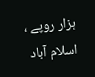ہزار روپے ، اسلام آباد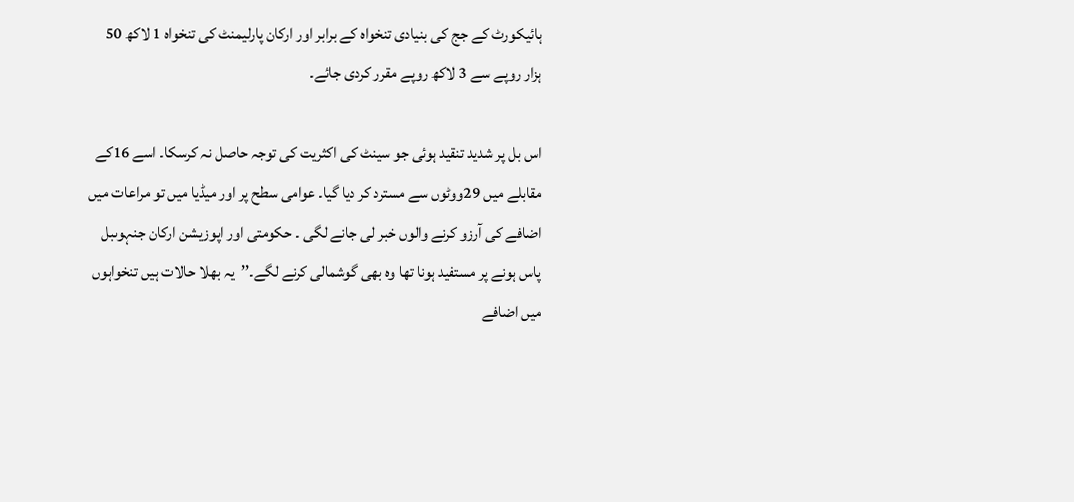ہائیکورٹ کے جج کی بنیادی تنخواہ کے برابر اور ارکان پارلیمنٹ کی تنخواہ 1 لاکھ 50 ہزار روپے سے 3 لاکھ روپے مقرر کردی جائے۔

اس بل پر شدید تنقید ہوئی جو سینٹ کی اکثریت کی توجہ حاصل نہ کرسکا۔ اسے 16کے مقابلے میں 29ووٹوں سے مسترد کر دیا گیا۔ عوامی سطح پر اور میڈیا میں تو مراعات میں اضافے کی آرزو کرنے والوں خبر لی جانے لگی ۔ حکومتی اور اپوزیشن ارکان جنہوںبل پاس ہونے پر مستفید ہونا تھا وہ بھی گوشمالی کرنے لگے۔’’یہ بھلا حالات ہیں تنخواہوں میں اضافے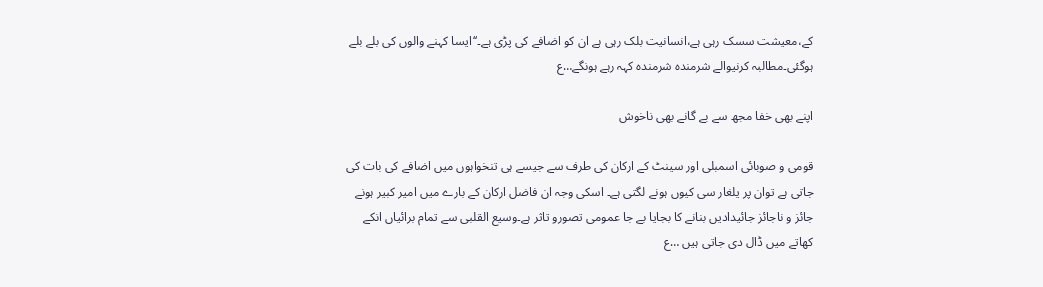کے،معیشت سسک رہی ہے،انسانیت بلک رہی ہے ان کو اضافے کی پڑی ہے۔‘‘ایسا کہنے والوں کی بلے بلے ہوگئی۔مطالبہ کرنیوالے شرمندہ شرمندہ کہہ رہے ہونگے…ع

اپنے بھی خفا مجھ سے بے گانے بھی ناخوش

قومی و صوبائی اسمبلی اور سینٹ کے ارکان کی طرف سے جیسے ہی تنخواہوں میں اضافے کی بات کی جاتی ہے توان پر یلغار سی کیوں ہونے لگتی ہے۔ اسکی وجہ ان فاضل ارکان کے بارے میں امیر کبیر ہونے جائز و ناجائز جائیدادیں بنانے کا بجایا بے جا عمومی تصورو تاثر ہے۔وسیع القلبی سے تمام برائیاں انکے کھاتے میں ڈال دی جاتی ہیں …ع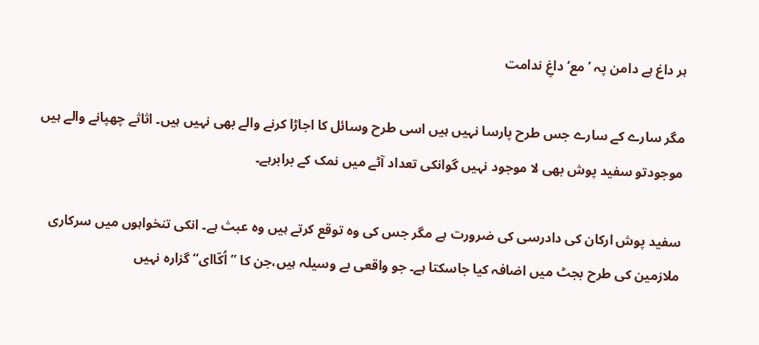ہر داغ ہے دامن پہ ’مع‘ داغِ ندامت

مگر سارے کے سارے جس طرح پارسا نہیں ہیں اسی طرح وسائل کا اجاڑا کرنے والے بھی نہیں ہیں۔ اثاثے چھپانے والے ہیں موجودتو سفید پوش بھی لا موجود نہیں گوانکی تعداد آٹے میں نمک کے برابرہے۔

سفید پوش ارکان کی دادرسی کی ضرورت ہے مگر جس کی وہ توقع کرتے ہیں وہ عبث ہے۔ انکی تنخواہوں میں سرکاری ملازمین کی طرح بجٹ میں اضافہ کیا جاسکتا ہے۔ جو واقعی بے وسیلہ ہیں،جن کا ’’اُکّاای‘‘ گزارہ نہیں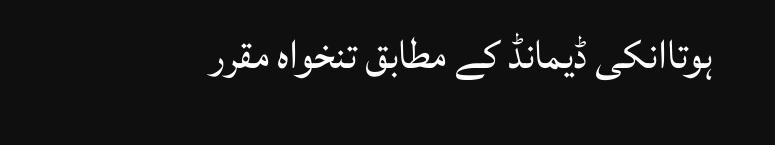ہوتاانکی ڈیمانڈ کے مطابق تنخواہ مقرر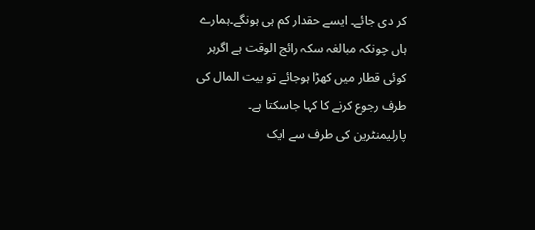کر دی جائے۔ ایسے حقدار کم ہی ہونگے۔ہمارے ہاں چونکہ مبالغہ سکہ رائج الوقت ہے اگرہر کوئی قطار میں کھڑا ہوجائے تو بیت المال کی طرف رجوع کرنے کا کہا جاسکتا ہے۔ پارلیمنٹرین کی طرف سے ایک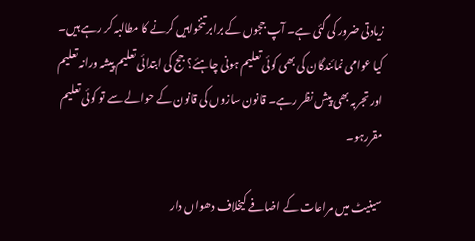زیادتی ضرور کی گئی ہے۔ آپ ججوں کے برابر تنخواہیں کرنے کا مطالبہ کر رہے ہیں۔ کیا عوامی نمائندگان کی بھی کوئی تعلیم ہونی چاہئے؟ جج کی ابتدائی تعلیم پیشہ ورانہ تعلیم اور تجربہ بھی پیش نظر رہے۔ قانون سازوں کی قانون کے حوالے سے تو کوئی تعلیم مقررہو۔

سینیٹ میں مراعات کے اضافے کیخلاف دھواں دار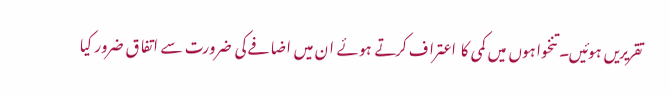تقریریں ہوئیں۔ تنخواہوں میں کمی کا اعتراف کرتے ہوئے ان میں اضافے کی ضرورت سے اتفاق ضرور کیا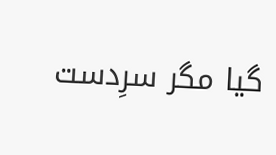گیا مگر سرِدست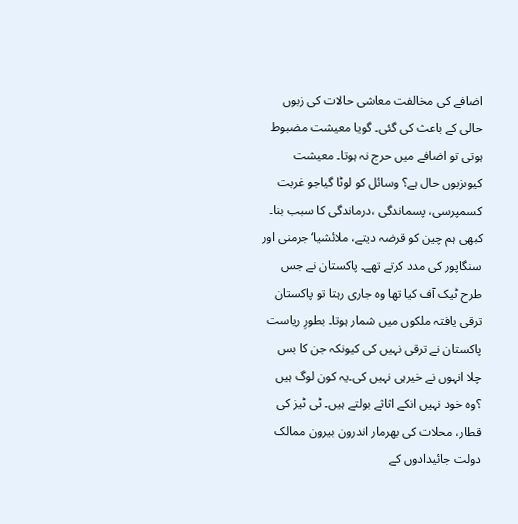اضافے کی مخالفت معاشی حالات کی زبوں حالی کے باعث کی گئی۔ گویا معیشت مضبوط ہوتی تو اضافے میں حرج نہ ہوتا۔ معیشت کیوںزبوں حال ہے؟ وسائل کو لوٹا گیاجو غربت کسمپرسی، پسماندگی ،درماندگی کا سبب بنا۔ کبھی ہم چین کو قرضہ دیتے، ملائشیا‘ جرمنی اور سنگاپور کی مدد کرتے تھے۔ پاکستان نے جس طرح ٹیک آف کیا تھا وہ جاری رہتا تو پاکستان ترقی یافتہ ملکوں میں شمار ہوتا۔ بطورِ ریاست پاکستان نے ترقی نہیں کی کیونکہ جن کا بس چلا انہوں نے خیرہی نہیں کی۔یہ کون لوگ ہیں ؟وہ خود نہیں انکے اثاثے بولتے ہیں۔ ٹی ٹیز کی قطار، محلات کی بھرمار اندرون بیرون ممالک دولت جائیدادوں کے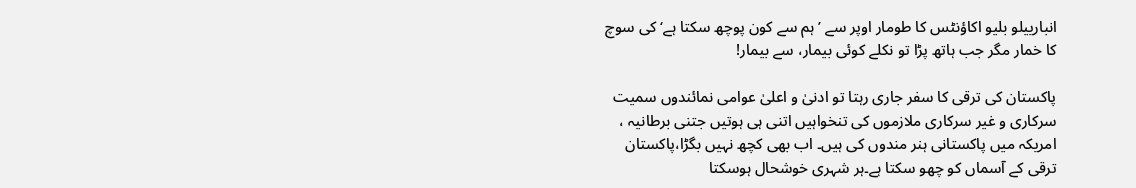انبارییلو بلیو اکاؤنٹس کا طومار اوپر سے ’ ہم سے کون پوچھ سکتا ہے‘ کی سوچ کا خمار مگر جب ہاتھ پڑا تو نکلے کوئی بیمار، سے بیمار!

پاکستان کی ترقی کا سفر جاری رہتا تو ادنیٰ و اعلیٰ عوامی نمائندوں سمیت سرکاری و غیر سرکاری ملازموں کی تنخواہیں اتنی ہی ہوتیں جتنی برطانیہ ، امریکہ میں پاکستانی ہنر مندوں کی ہیں۔ اب بھی کچھ نہیں بگڑا،پاکستان ترقی کے آسماں کو چھو سکتا ہے۔ہر شہری خوشحال ہوسکتا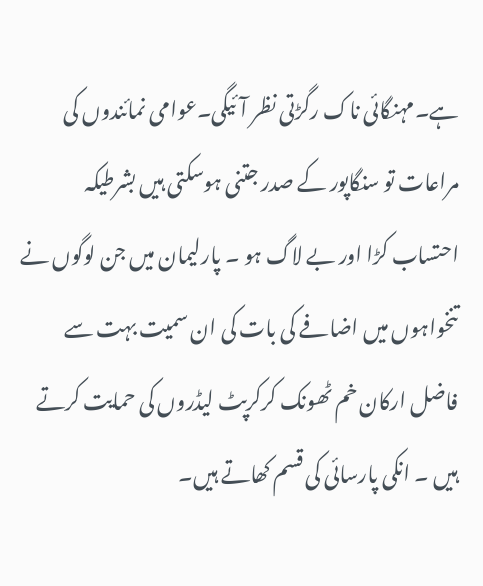ہے۔مہنگائی ناک رگڑتی نظر آئیگی۔عوامی نمائندوں کی مراعات تو سنگاپور کے صدر جتنی ہوسکتی ہیں بشرطیکہ احتساب کڑا اور بے لاگ ہو ۔ پارلیمان میں جن لوگوں نے تنخواہوں میں اضافے کی بات کی ان سمیت بہت سے فاضل ارکان خم ٹھونک کرکرپٹ لیڈروں کی حمایت کرتے ہیں ۔ انکی پارسائی کی قسم کھاتے ہیں۔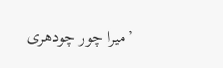’میرا چور چودھری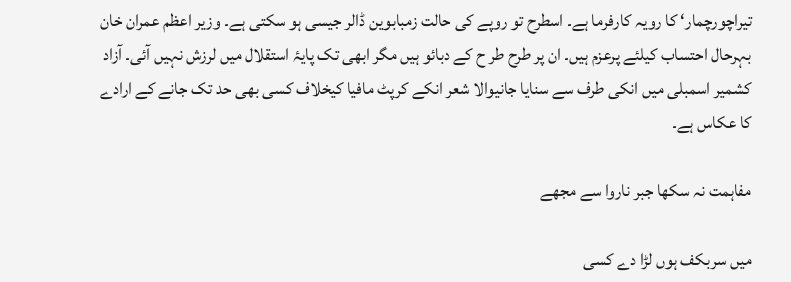تیراچورچمار‘ کا رویہ کارفرما ہے۔ اسطرح تو روپے کی حالت زمبابوین ڈالر جیسی ہو سکتی ہے۔ وزیر اعظم عمران خان بہرحال احتساب کیلئے پرعزم ہیں۔ ان پر طرح طر ح کے دبائو ہیں مگر ابھی تک پایۂ استقلال میں لرزش نہیں آئی۔ آزاد کشمیر اسمبلی میں انکی طرف سے سنایا جانیوالا شعر انکے کرپٹ مافیا کیخلاف کسی بھی حد تک جانے کے ارادے کا عکاس ہے۔

مفاہمت نہ سکھا جبر ناروا سے مجھے

میں سربکف ہوں لڑا دے کسی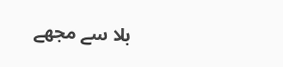بلا سے مجھے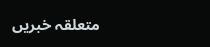متعلقہ خبریں